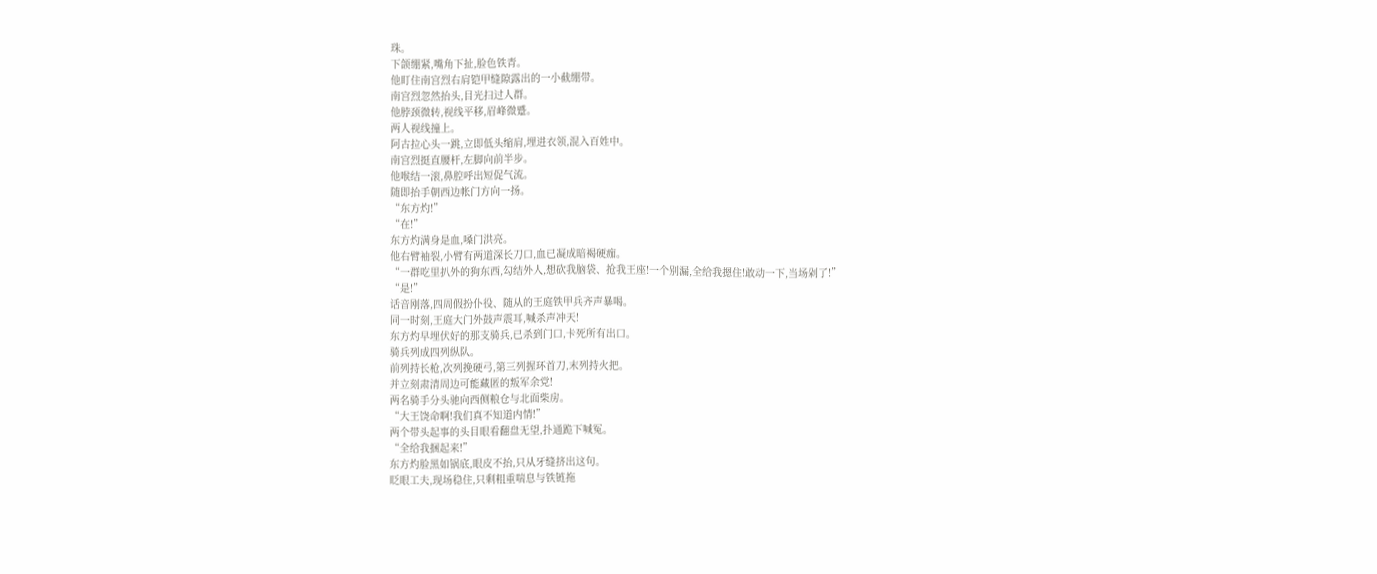珠。
下颌绷紧,嘴角下扯,脸色铁青。
他盯住南宫烈右肩铠甲缝隙露出的一小截绷带。
南宫烈忽然抬头,目光扫过人群。
他脖颈微转,视线平移,眉峰微蹙。
两人视线撞上。
阿古拉心头一跳,立即低头缩肩,埋进衣领,混入百姓中。
南宫烈挺直腰杆,左脚向前半步。
他喉结一滚,鼻腔呼出短促气流。
随即抬手朝西边帐门方向一扬。
“东方灼!”
“在!”
东方灼满身是血,嗓门洪亮。
他右臂袖裂,小臂有两道深长刀口,血已凝成暗褐硬痂。
“一群吃里扒外的狗东西,勾结外人,想砍我脑袋、抢我王座!一个别漏,全给我摁住!敢动一下,当场剁了!”
“是!”
话音刚落,四周假扮仆役、随从的王庭铁甲兵齐声暴喝。
同一时刻,王庭大门外鼓声震耳,喊杀声冲天!
东方灼早埋伏好的那支骑兵,已杀到门口,卡死所有出口。
骑兵列成四列纵队。
前列持长枪,次列挽硬弓,第三列握环首刀,末列持火把。
并立刻肃清周边可能藏匿的叛军余党!
两名骑手分头驰向西侧粮仓与北面柴房。
“大王饶命啊!我们真不知道内情!”
两个带头起事的头目眼看翻盘无望,扑通跪下喊冤。
“全给我捆起来!”
东方灼脸黑如锅底,眼皮不抬,只从牙缝挤出这句。
眨眼工夫,现场稳住,只剩粗重喘息与铁链拖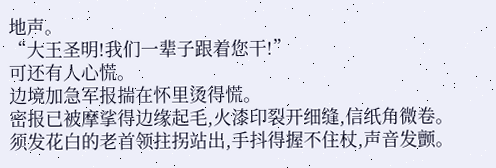地声。
“大王圣明!我们一辈子跟着您干!”
可还有人心慌。
边境加急军报揣在怀里烫得慌。
密报已被摩挲得边缘起毛,火漆印裂开细缝,信纸角微卷。
须发花白的老首领拄拐站出,手抖得握不住杖,声音发颤。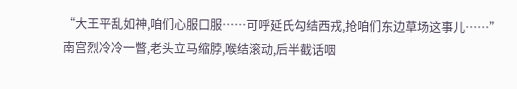“大王平乱如神,咱们心服口服……可呼延氏勾结西戎,抢咱们东边草场这事儿……”
南宫烈冷冷一瞥,老头立马缩脖,喉结滚动,后半截话咽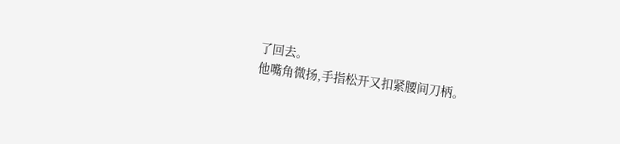了回去。
他嘴角微扬,手指松开又扣紧腰间刀柄。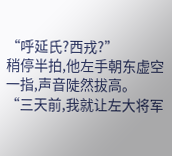“呼延氏?西戎?”
稍停半拍,他左手朝东虚空一指,声音陡然拔高。
“三天前,我就让左大将军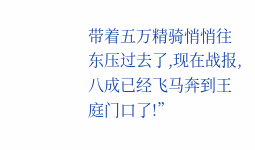带着五万精骑悄悄往东压过去了,现在战报,八成已经飞马奔到王庭门口了!”